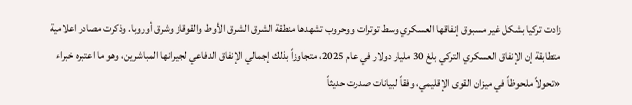زادت تركيا بشكل غير مسبوق إنفاقها العسكري وسط توترات ووحروب تشهدها منطقة الشرق الشرق الأوط والقوقاز وشرق أوروبا. وذكرت مصادر اعلامية متطابقة إن الإنفاق العسكري التركي بلغ 30 مليار دولار في عام 2025، متجاوزاً بذلك إجمالي الإنفاق الدفاعي لجيرانها المباشرين، وهو ما اعتبره خبراء «تحولاً ملحوظاً في ميزان القوى الإقليمي، وفقاً لبيانات صدرت حديثاً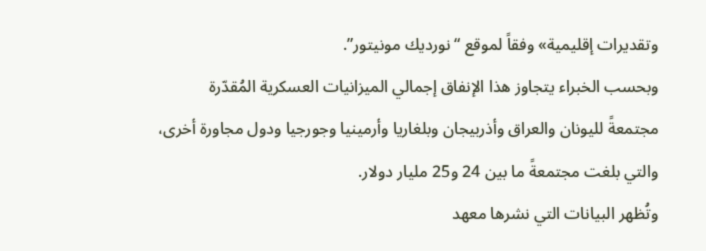وتقديرات إقليمية» وفقاً لموقع “نورديك مونيتور”.
وبحسب الخبراء يتجاوز هذا الإنفاق إجمالي الميزانيات العسكرية المُقدّرة مجتمعةً لليونان والعراق وأذربيجان وبلغاريا وأرمينيا وجورجيا ودول مجاورة أخرى، والتي بلغت مجتمعةً ما بين 24 و25 مليار دولار.
وتُظهر البيانات التي نشرها معهد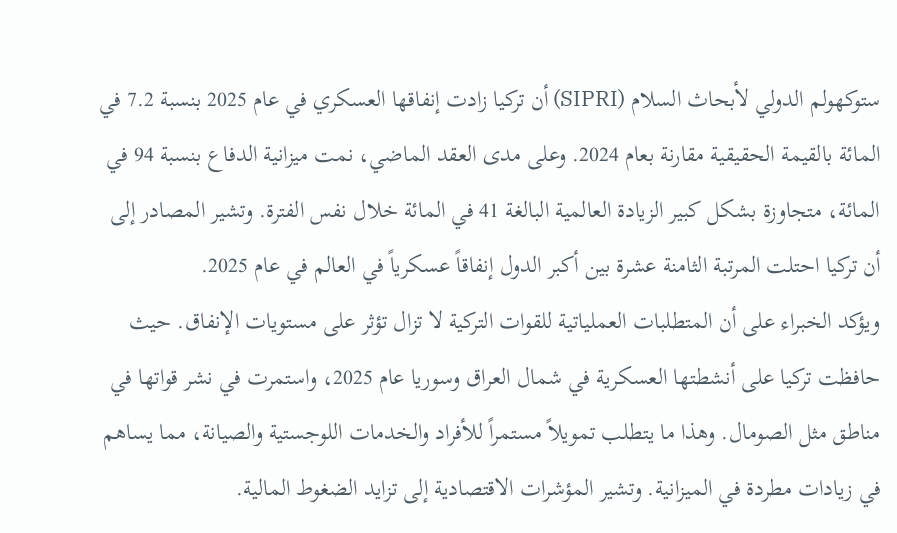ستوكهولم الدولي لأبحاث السلام (SIPRI) أن تركيا زادت إنفاقها العسكري في عام 2025 بنسبة 7.2 في المائة بالقيمة الحقيقية مقارنة بعام 2024. وعلى مدى العقد الماضي، نمت ميزانية الدفاع بنسبة 94 في المائة، متجاوزة بشكل كبير الزيادة العالمية البالغة 41 في المائة خلال نفس الفترة. وتشير المصادر إلى أن تركيا احتلت المرتبة الثامنة عشرة بين أكبر الدول إنفاقاً عسكرياً في العالم في عام 2025.
ويؤكد الخبراء على أن المتطلبات العملياتية للقوات التركية لا تزال تؤثر على مستويات الإنفاق. حيث حافظت تركيا على أنشطتها العسكرية في شمال العراق وسوريا عام 2025، واستمرت في نشر قواتها في مناطق مثل الصومال. وهذا ما يتطلب تمويلاً مستمراً للأفراد والخدمات اللوجستية والصيانة، مما يساهم في زيادات مطردة في الميزانية. وتشير المؤشرات الاقتصادية إلى تزايد الضغوط المالية.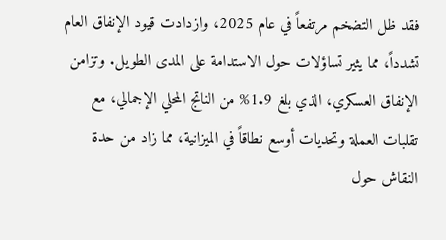فقد ظل التضخم مرتفعاً في عام 2025، وازدادت قيود الإنفاق العام تشدداً، مما يثير تساؤلات حول الاستدامة على المدى الطويل. وتزامن الإنفاق العسكري، الذي بلغ 1.9% من الناتج المحلي الإجمالي، مع تقلبات العملة وتحديات أوسع نطاقاً في الميزانية، مما زاد من حدة النقاش حول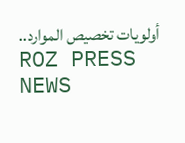أولويات تخصيص الموارد..
ROZ PRESS NEWS